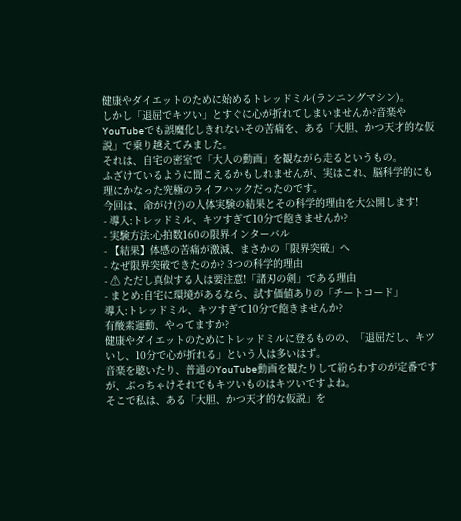健康やダイエットのために始めるトレッドミル(ランニングマシン)。
しかし「退屈でキツい」とすぐに心が折れてしまいませんか?音楽やYouTubeでも誤魔化しきれないその苦痛を、ある「大胆、かつ天才的な仮説」で乗り越えてみました。
それは、自宅の密室で「大人の動画」を観ながら走るというもの。
ふざけているように聞こえるかもしれませんが、実はこれ、脳科学的にも理にかなった究極のライフハックだったのです。
今回は、命がけ(?)の人体実験の結果とその科学的理由を大公開します!
- 導入:トレッドミル、キツすぎて10分で飽きませんか?
- 実験方法:心拍数160の限界インターバル
- 【結果】体感の苦痛が激減、まさかの「限界突破」へ
- なぜ限界突破できたのか? 3つの科学的理由
- ⚠ ただし真似する人は要注意!「諸刃の剣」である理由
- まとめ:自宅に環境があるなら、試す価値ありの「チートコード」
導入:トレッドミル、キツすぎて10分で飽きませんか?
有酸素運動、やってますか?
健康やダイエットのためにトレッドミルに登るものの、「退屈だし、キツいし、10分で心が折れる」という人は多いはず。
音楽を聴いたり、普通のYouTube動画を観たりして紛らわすのが定番ですが、ぶっちゃけそれでもキツいものはキツいですよね。
そこで私は、ある「大胆、かつ天才的な仮説」を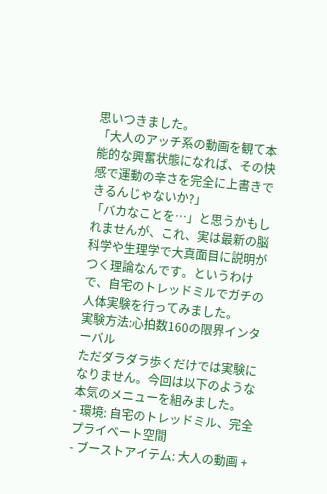思いつきました。
「大人のアッチ系の動画を観て本能的な興奮状態になれば、その快感で運動の辛さを完全に上書きできるんじゃないか?」
「バカなことを…」と思うかもしれませんが、これ、実は最新の脳科学や生理学で大真面目に説明がつく理論なんです。というわけで、自宅のトレッドミルでガチの人体実験を行ってみました。
実験方法:心拍数160の限界インターバル
ただダラダラ歩くだけでは実験になりません。今回は以下のような本気のメニューを組みました。
- 環境: 自宅のトレッドミル、完全プライベート空間
- ブーストアイテム: 大人の動画 +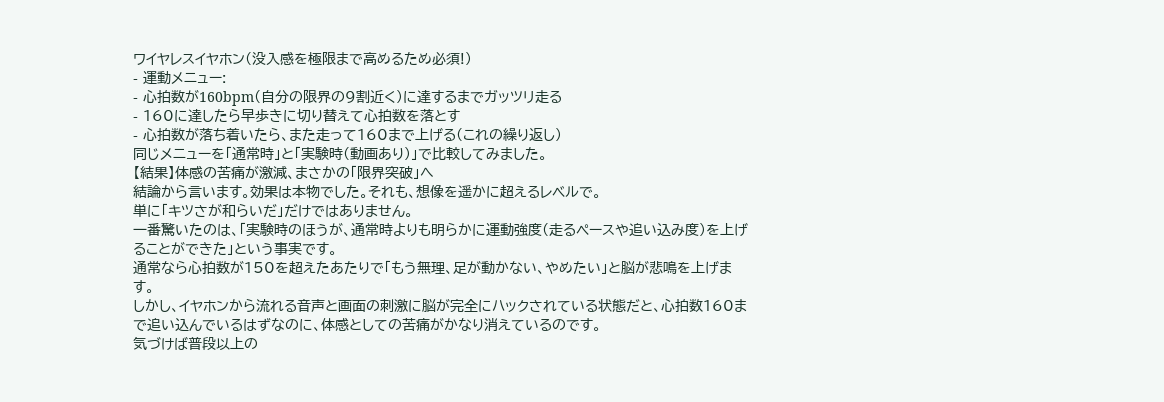ワイヤレスイヤホン(没入感を極限まで高めるため必須!)
- 運動メニュー:
- 心拍数が160bpm(自分の限界の9割近く)に達するまでガッツリ走る
- 160に達したら早歩きに切り替えて心拍数を落とす
- 心拍数が落ち着いたら、また走って160まで上げる(これの繰り返し)
同じメニューを「通常時」と「実験時(動画あり)」で比較してみました。
【結果】体感の苦痛が激減、まさかの「限界突破」へ
結論から言います。効果は本物でした。それも、想像を遥かに超えるレベルで。
単に「キツさが和らいだ」だけではありません。
一番驚いたのは、「実験時のほうが、通常時よりも明らかに運動強度(走るペースや追い込み度)を上げることができた」という事実です。
通常なら心拍数が150を超えたあたりで「もう無理、足が動かない、やめたい」と脳が悲鳴を上げます。
しかし、イヤホンから流れる音声と画面の刺激に脳が完全にハックされている状態だと、心拍数160まで追い込んでいるはずなのに、体感としての苦痛がかなり消えているのです。
気づけば普段以上の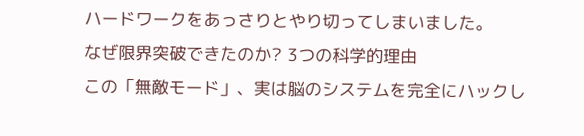ハードワークをあっさりとやり切ってしまいました。
なぜ限界突破できたのか? 3つの科学的理由
この「無敵モード」、実は脳のシステムを完全にハックし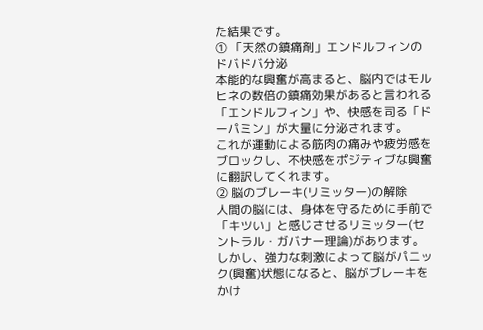た結果です。
① 「天然の鎮痛剤」エンドルフィンのドバドバ分泌
本能的な興奮が高まると、脳内ではモルヒネの数倍の鎮痛効果があると言われる「エンドルフィン」や、快感を司る「ドーパミン」が大量に分泌されます。
これが運動による筋肉の痛みや疲労感をブロックし、不快感をポジティブな興奮に翻訳してくれます。
② 脳のブレーキ(リミッター)の解除
人間の脳には、身体を守るために手前で「キツい」と感じさせるリミッター(セントラル・ガバナー理論)があります。
しかし、強力な刺激によって脳がパニック(興奮)状態になると、脳がブレーキをかけ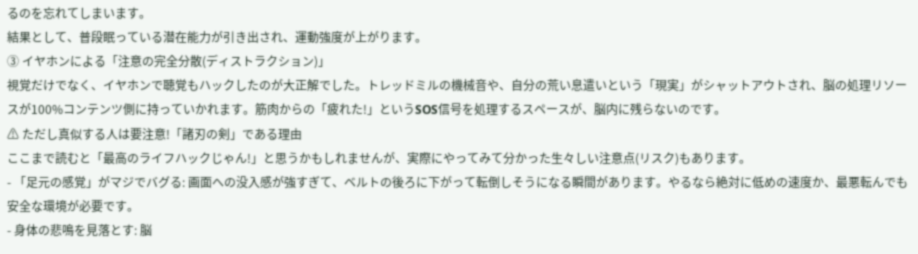るのを忘れてしまいます。
結果として、普段眠っている潜在能力が引き出され、運動強度が上がります。
③ イヤホンによる「注意の完全分散(ディストラクション)」
視覚だけでなく、イヤホンで聴覚もハックしたのが大正解でした。トレッドミルの機械音や、自分の荒い息遣いという「現実」がシャットアウトされ、脳の処理リソースが100%コンテンツ側に持っていかれます。筋肉からの「疲れた!」というSOS信号を処理するスペースが、脳内に残らないのです。
⚠ ただし真似する人は要注意!「諸刃の剣」である理由
ここまで読むと「最高のライフハックじゃん!」と思うかもしれませんが、実際にやってみて分かった生々しい注意点(リスク)もあります。
- 「足元の感覚」がマジでバグる: 画面への没入感が強すぎて、ベルトの後ろに下がって転倒しそうになる瞬間があります。やるなら絶対に低めの速度か、最悪転んでも安全な環境が必要です。
- 身体の悲鳴を見落とす: 脳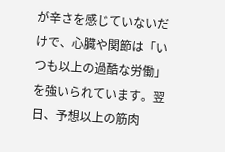が辛さを感じていないだけで、心臓や関節は「いつも以上の過酷な労働」を強いられています。翌日、予想以上の筋肉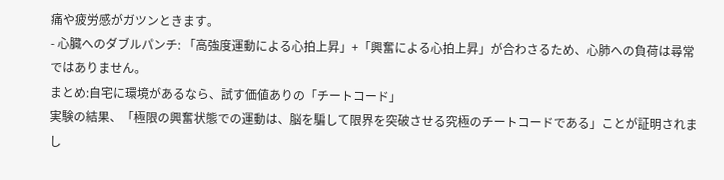痛や疲労感がガツンときます。
- 心臓へのダブルパンチ: 「高強度運動による心拍上昇」+「興奮による心拍上昇」が合わさるため、心肺への負荷は尋常ではありません。
まとめ:自宅に環境があるなら、試す価値ありの「チートコード」
実験の結果、「極限の興奮状態での運動は、脳を騙して限界を突破させる究極のチートコードである」ことが証明されまし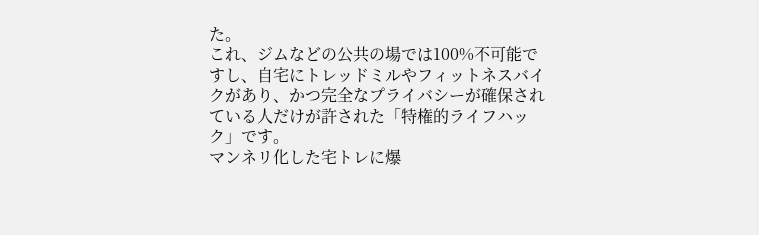た。
これ、ジムなどの公共の場では100%不可能ですし、自宅にトレッドミルやフィットネスバイクがあり、かつ完全なプライバシーが確保されている人だけが許された「特権的ライフハック」です。
マンネリ化した宅トレに爆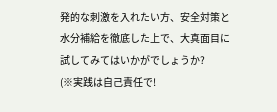発的な刺激を入れたい方、安全対策と水分補給を徹底した上で、大真面目に試してみてはいかがでしょうか?
(※実践は自己責任で!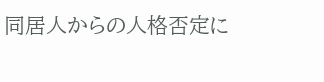同居人からの人格否定に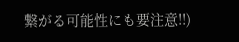繋がる可能性にも要注意!!)